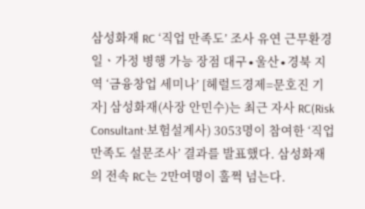삼성화재 RC ‘직업 만족도’ 조사 유연 근무환경 일ㆍ가정 병행 가능 장점 대구∙울산∙경북 지역 ‘금융창업 세미나’ [헤럴드경제=문호진 기자] 삼성화재(사장 안민수)는 최근 자사 RC(Risk Consultant·보험설계사) 3053명이 참여한 ‘직업만족도 설문조사’ 결과를 발표했다. 삼성화재의 전속 RC는 2만여명이 훌쩍 넘는다.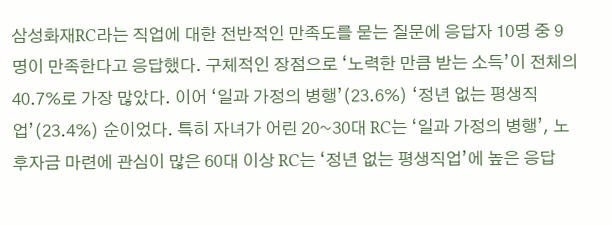삼성화재RC라는 직업에 대한 전반적인 만족도를 묻는 질문에 응답자 10명 중 9명이 만족한다고 응답했다. 구체적인 장점으로 ‘노력한 만큼 받는 소득’이 전체의 40.7%로 가장 많았다. 이어 ‘일과 가정의 병행’(23.6%) ‘정년 없는 평생직업’(23.4%) 순이었다. 특히 자녀가 어린 20~30대 RC는 ‘일과 가정의 병행’, 노후자금 마련에 관심이 많은 60대 이상 RC는 ‘정년 없는 평생직업’에 높은 응답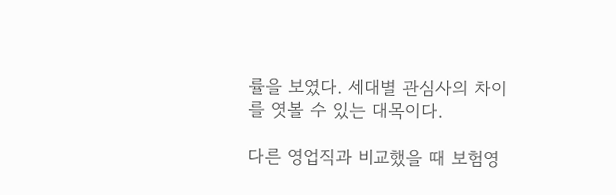률을 보였다. 세대별 관심사의 차이를 엿볼 수 있는 대목이다.

다른 영업직과 비교했을 때 보험영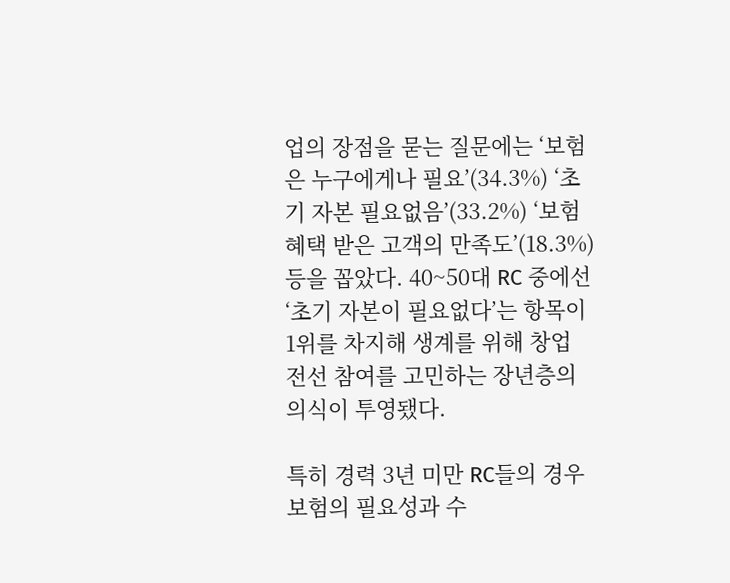업의 장점을 묻는 질문에는 ‘보험은 누구에게나 필요’(34.3%) ‘초기 자본 필요없음’(33.2%) ‘보험 혜택 받은 고객의 만족도’(18.3%) 등을 꼽았다. 40~50대 RC 중에선 ‘초기 자본이 필요없다’는 항목이 1위를 차지해 생계를 위해 창업 전선 참여를 고민하는 장년층의 의식이 투영됐다.

특히 경력 3년 미만 RC들의 경우 보험의 필요성과 수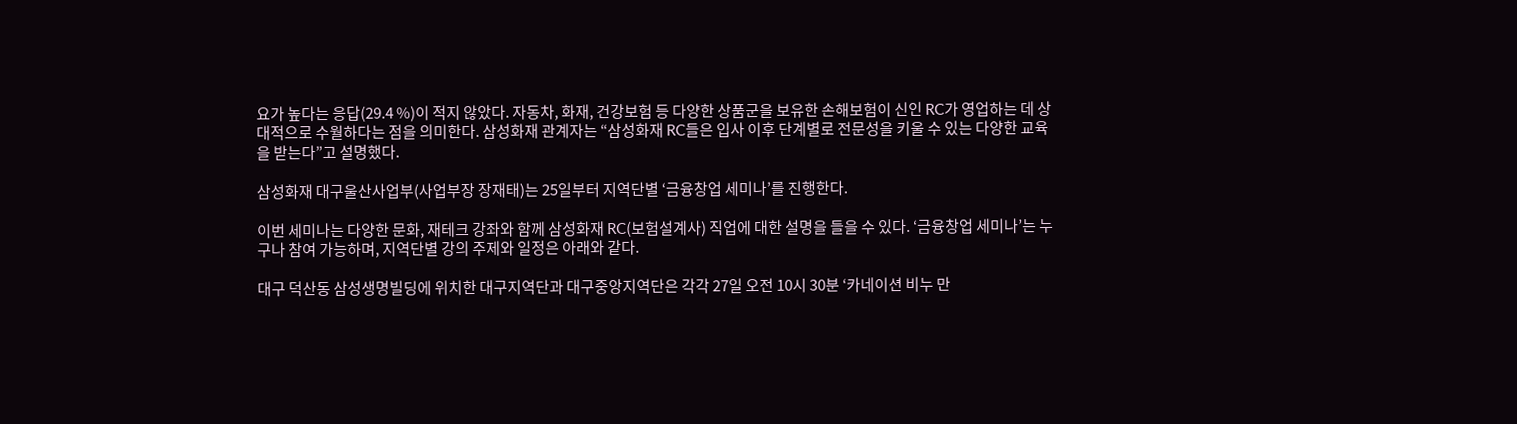요가 높다는 응답(29.4 %)이 적지 않았다. 자동차, 화재, 건강보험 등 다양한 상품군을 보유한 손해보험이 신인 RC가 영업하는 데 상대적으로 수월하다는 점을 의미한다. 삼성화재 관계자는 “삼성화재 RC들은 입사 이후 단계별로 전문성을 키울 수 있는 다양한 교육을 받는다”고 설명했다.

삼성화재 대구울산사업부(사업부장 장재태)는 25일부터 지역단별 ‘금융창업 세미나’를 진행한다.

이번 세미나는 다양한 문화, 재테크 강좌와 함께 삼성화재 RC(보험설계사) 직업에 대한 설명을 들을 수 있다. ‘금융창업 세미나’는 누구나 참여 가능하며, 지역단별 강의 주제와 일정은 아래와 같다.

대구 덕산동 삼성생명빌딩에 위치한 대구지역단과 대구중앙지역단은 각각 27일 오전 10시 30분 ‘카네이션 비누 만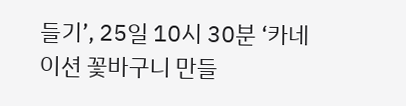들기’, 25일 10시 30분 ‘카네이션 꽃바구니 만들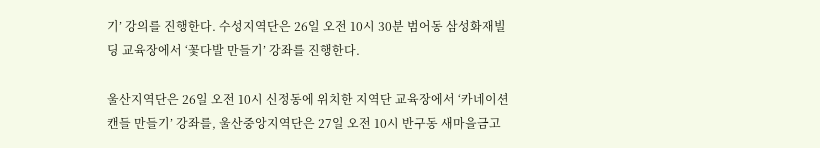기’ 강의를 진행한다. 수성지역단은 26일 오전 10시 30분 범어동 삼성화재빌딩 교육장에서 ‘꽃다발 만들기’ 강좌를 진행한다.

울산지역단은 26일 오전 10시 신정동에 위치한 지역단 교육장에서 ‘카네이션 캔들 만들기’ 강좌를, 울산중앙지역단은 27일 오전 10시 반구동 새마을금고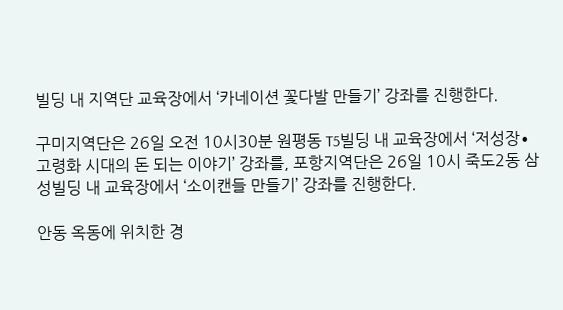빌딩 내 지역단 교육장에서 ‘카네이션 꽃다발 만들기’ 강좌를 진행한다.

구미지역단은 26일 오전 10시30분 원평동 T5빌딩 내 교육장에서 ‘저성장∙고령화 시대의 돈 되는 이야기’ 강좌를, 포항지역단은 26일 10시 죽도2동 삼성빌딩 내 교육장에서 ‘소이캔들 만들기’ 강좌를 진행한다.

안동 옥동에 위치한 경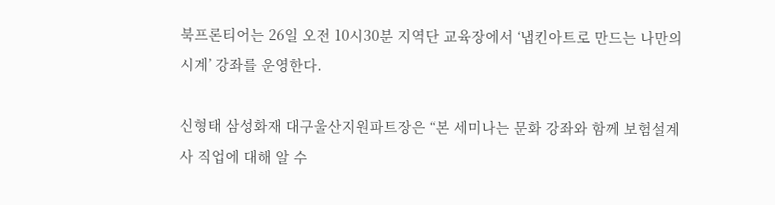북프론티어는 26일 오전 10시30분 지역단 교육장에서 ‘냅킨아트로 만드는 나만의 시계’ 강좌를 운영한다.

신형태 삼성화재 대구울산지원파트장은 “본 세미나는 문화 강좌와 함께 보험설계사 직업에 대해 알 수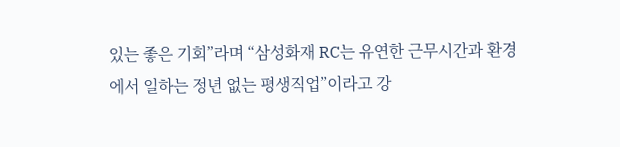있는 좋은 기회”라며 “삼성화재 RC는 유연한 근무시간과 환경에서 일하는 정년 없는 평생직업”이라고 강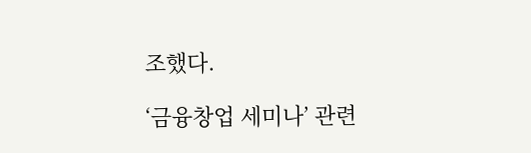조했다.

‘금융창업 세미나’ 관련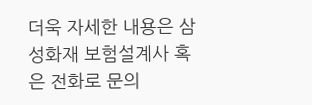더욱 자세한 내용은 삼성화재 보험설계사 혹은 전화로 문의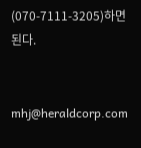(070-7111-3205)하면 된다.


mhj@heraldcorp.com